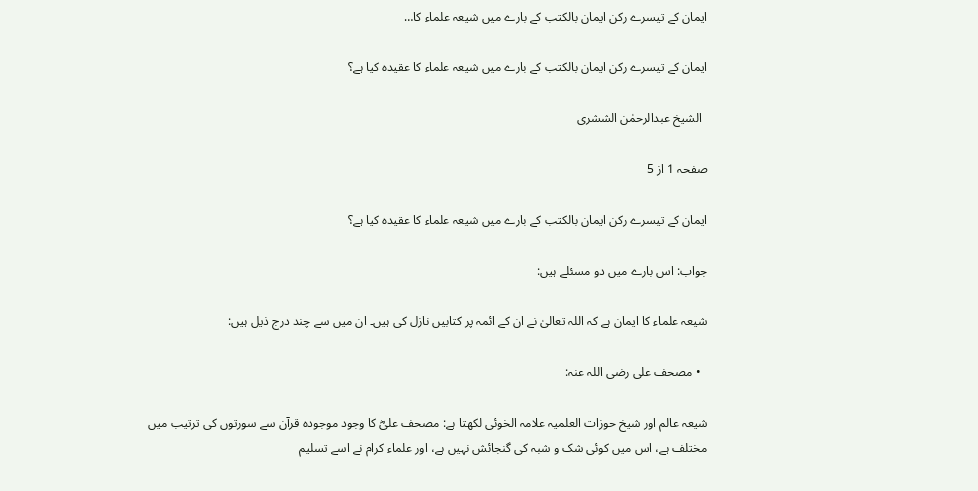ایمان کے تیسرے رکن ایمان بالکتب کے بارے میں شیعہ علماء کا…

ایمان کے تیسرے رکن ایمان بالکتب کے بارے میں شیعہ علماء کا عقیدہ کیا ہے؟

  الشیخ عبدالرحمٰن الششری

صفحہ 1 از 5

ایمان کے تیسرے رکن ایمان بالکتب کے بارے میں شیعہ علماء کا عقیدہ کیا ہے؟

جواب: اس بارے میں دو مسئلے ہیں:

شیعہ علماء کا ایمان ہے کہ اللہ تعالیٰ نے ان کے ائمہ پر کتابیں نازل کی ہیں۔ ان میں سے چند درج ذیل ہیں:

  • مصحف علی رضی اللہ عنہ:

شیعہ عالم اور شیخ حوزات العلمیہ علامہ الخوئی لکھتا ہے: مصحف علیؓ کا وجود موجودہ قرآن سے سورتوں کی ترتیب میں مختلف ہے، اس میں کوئی شک و شبہ کی گنجائش نہیں ہے، اور علماء کرام نے اسے تسلیم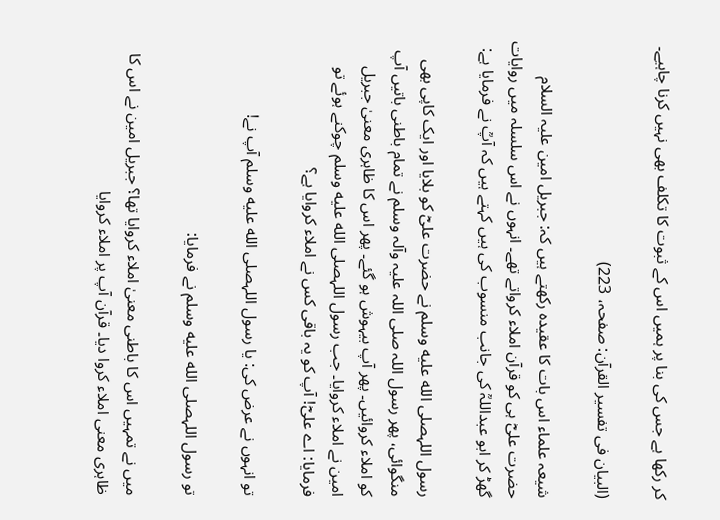کر رکھا ہے جس کی بنا پر ہمیں اس کے ثبوت کا تکلف بھی نہیں کرنا چاہیے۔

(البیان فی تفسیر القرآن: صفحہ، 223)

شیعہ علماء اس بات کا عقیدہ رکھتے ہیں کہ: جبریل امین علیہ السلام حضرت علیؓ ہی کو قرآن املاء کرواتے تھے۔ انہوں نے اس سلسلہ میں روایات گھڑ کر ابو عبداللہؒ کی جانب منسوب کی ہیں کہتے ہیں کہ آپؒ نے فرمایا ہے:

رسول اللہصلى الله عليه وسلم نے حضرت علیؓ کو بلایا اور ایک کاپی بھی منگوائی، پھر رسول اللہ صلی اللہ علیہ وآلہ وسلم نے تمام باطنی باتیں آپ کو املاء کروائیں۔ پھر آپ بیہوش ہو گئے۔ پھر اس کا ظاہری معنیٰ جبریل امین نے املاء کروایا۔ جب رسول اللہصلى الله عليه وسلم چوکنے ہوئے تو فرمایا: اے علیؓ! آپ کو یہ باقی کس نے املاء کروایا ہے؟

تو انہوں نے عرض کی: یا رسول اللہصلى الله عليه وسلم آپ نے!

تو رسول اللہصلى الله عليه وسلم نے فرمایا:

میں نے تمہیں اس کا باطنی معنیٰ املاء کروایا تھا؟ جبریل امین نے اس کا ظاہری معنی املاء کروا دیا۔ قرآن آپ پر املاء کروایا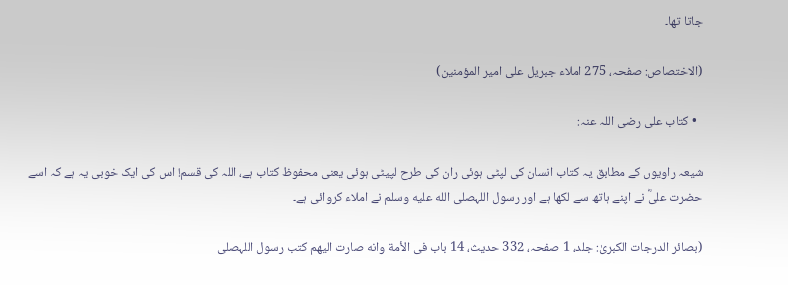جاتا تھا۔

(الاختصاص: صفحہ، 275 املاء جبریل علی امیر المؤمنین)

  • کتاب علی رضی اللہ عنہ:

شیعہ راویوں کے مطابق یہ کتاب انسان کی لپٹی ہوئی ران کی طرح لپیٹی ہوئی یعنی محفوظ کتاب ہے، اللہ کی قسم! اس کی ایک خوبی یہ ہے کہ اسے حضرت علیؓ نے اپنے ہاتھ سے لکھا ہے اور رسول اللہصلى الله عليه وسلم نے املاء کروائی ہے۔

(بصائر الدرجات الکبریٰ: جلد، 1 صفحہ، 332 حدیث، 14 باب فی الأمة وانه صارت الیھم کتب رسول اللہصلى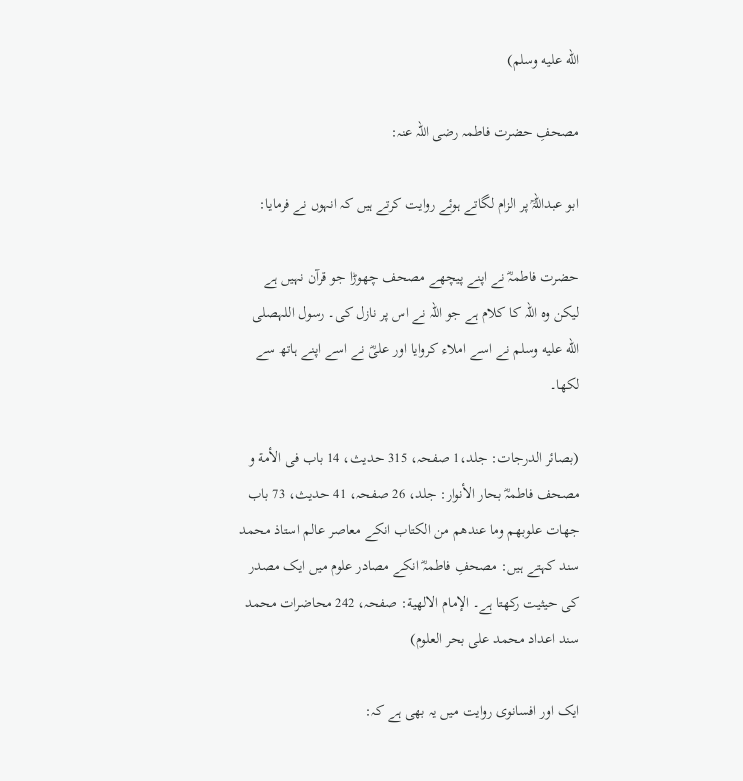الله عليه وسلم)

مصحفِ حضرت فاطمہ رضی اللہ عنہ:

ابو عبداللہؒ پر الزام لگاتے ہوئے روایت کرتے ہیں کہ انہوں نے فرمایا:

حضرت فاطمہؓ نے اپنے پیچھے مصحف چھوڑا جو قرآن نہیں ہے لیکن وہ اللہ کا کلام ہے جو اللہ نے اس پر نازل کی۔ رسول اللہصلى الله عليه وسلم نے اسے املاء کروایا اور علیؓ نے اسے اپنے ہاتھ سے لکھا۔

(بصائر الدرجات: جلد،1 صفحہ، 315 حدیث، 14 باب فی الأمة و مصحف فاطمہؓ بحار الأنوار: جلد، 26 صفحہ، 41 حدیث، 73 باب جھات علوبھم وما عندھم من الکتاب انکے معاصر عالم استاذ محمد سند کہتے ہیں: مصحفِ فاطمہؓ انکے مصادر علوم میں ایک مصدر کی حیثیت رکھتا ہے۔ الإمام الالهية: صفحہ، 242 محاضرات محمد سند اعداد محمد علی بحر العلوم)

ایک اور افسانوی روایت میں یہ بھی ہے کہ: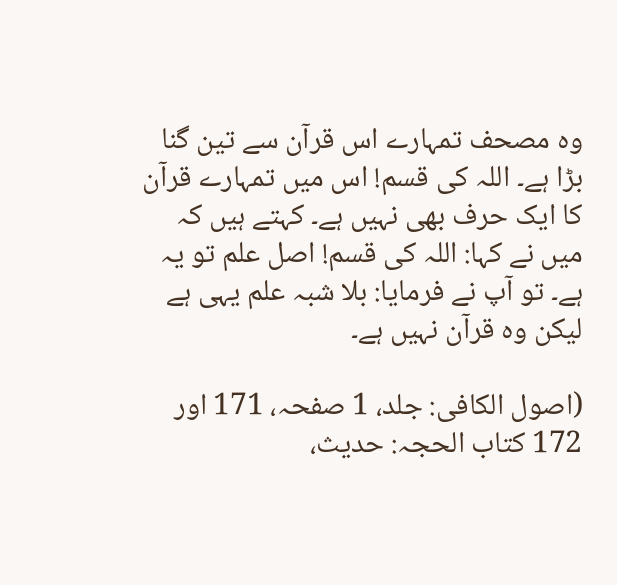وہ مصحف تمہارے اس قرآن سے تین گنا بڑا ہے۔ اللہ کی قسم! اس میں تمہارے قرآن کا ایک حرف بھی نہیں ہے۔ کہتے ہیں کہ میں نے کہا: اللہ کی قسم! اصل علم تو یہ ہے۔ تو آپ نے فرمایا: بلا شبہ علم یہی ہے لیکن وہ قرآن نہیں ہے۔

(اصول الکافی: جلد، 1 صفحہ، 171 اور 172 کتاب الحجہ: حدیث،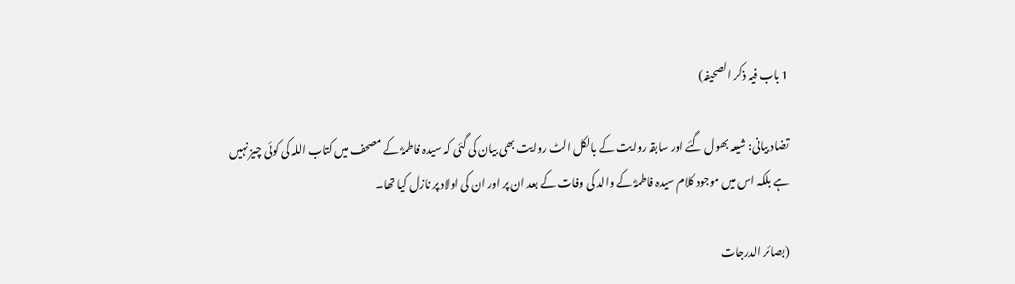1 باب فیہ ذکر الصحیفہ)

تضاد بیانی: شیعہ بھول گئے اور سابقہ روایت کے بالکل الٹ روایت بھی بیان کی گئی کہ سیدہ فاطمہؓ کے مصحف میں کتاب اللہ کی کوئی چیز نہیں ہے بلکہ اس میں موجود کلام سیدہ فاطمہؓ کے والد کی وفات کے بعد ان پر اور ان کی اولاد پر نازل کیا تھا۔

(بصائر الدرجات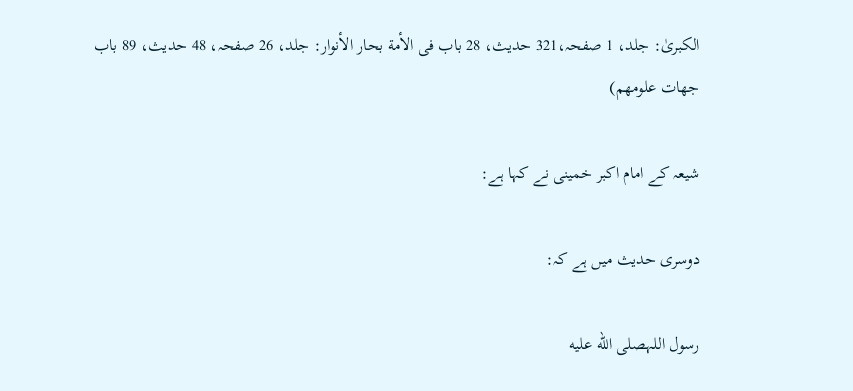الکبریٰ: جلد، 1 صفحہ،321 حدیث، 28 باب فی الأمة بحار الأنوار: جلد، 26 صفحہ، 48 حدیث، 89 باب جھات علومھم)

شیعہ کے امام اکبر خمینی نے کہا ہے:

دوسری حدیث میں ہے کہ:

رسول اللہصلى الله عليه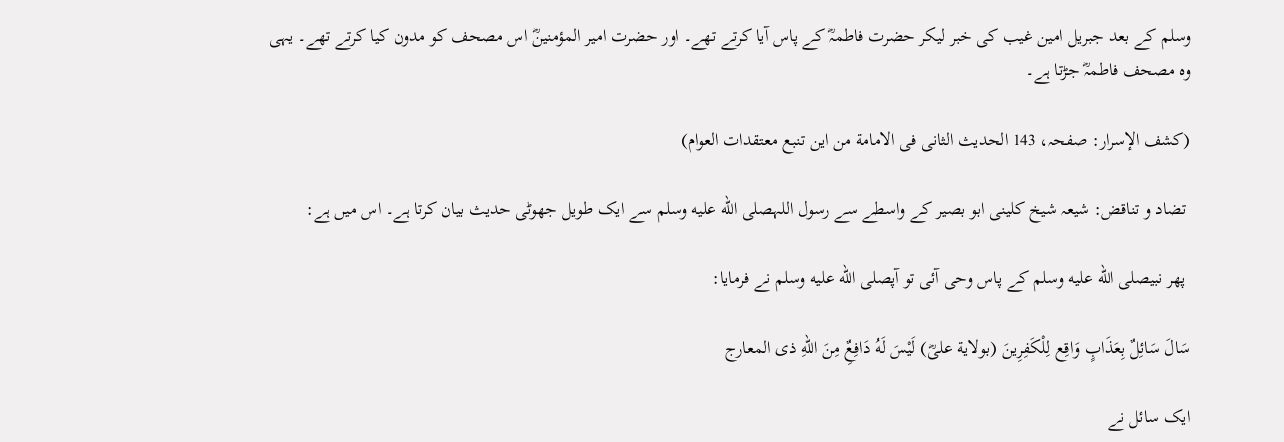وسلم کے بعد جبریل امین غیب کی خبر لیکر حضرت فاطمہؓ کے پاس آیا کرتے تھے۔ اور حضرت امیر المؤمنینؓ اس مصحف کو مدون کیا کرتے تھے۔ یہی وہ مصحف فاطمہؓ جڑتا ہے۔

(کشف الإسرار: صفحہ، 143 الحدیث الثانی فی الامامة من این تنبع معتقدات العوام)

 تضاد و تناقض: شیعہ شیخ کلینی ابو بصیر کے واسطے سے رسول اللہصلى الله عليه وسلم سے ایک طویل جھوٹی حدیث بیان کرتا ہے۔ اس میں ہے:

 پھر نبیصلى الله عليه وسلم کے پاس وحی آئی تو آپصلى الله عليه وسلم نے فرمایا:

سَالَ سَائِلٌ بِعَذَابٍ وَاقِع لِلْكَفِرِينَ (بولاية علىؓ) لَيْسَ لَهُ دَافِعٌِ مِنَ اللهِ ذی المعارج

ایک سائل نے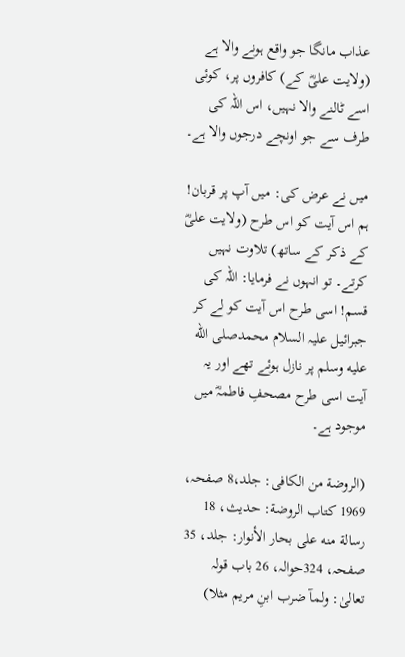عذاب مانگا جو واقع ہونے والا ہے (ولایت علیؓ کے) کافروں پر، کوئی اسے ٹالنے والا نہیں، اس اللہ کی طرف سے جو اونچے درجوں والا ہے۔

میں نے عرض کی: میں آپ پر قربان! ہم اس آیت کو اس طرح (ولایت علیؓ کے ذکر کے ساتھ) تلاوت نہیں کرتے۔ تو انہوں نے فرمایا: اللہ کی قسم! اسی طرح اس آیت کو لے کر جبرائیل علیہ السلام محمدصلى الله عليه وسلم پر نازل ہوئے تھے اور یہ آیت اسی طرح مصحفِ فاطمہؓ میں موجود ہے۔

(الروضة من الکافی: جلد،8 صفحہ، 1969 کتاب الروضة: حدیث، 18 رسالة منه علی بحار الأنوار: جلد، 35 صفحہ، 324حوالہ، 26 باب قولہ تعالیٰ: ولمآ ضرب ابنِ مریم مثلا)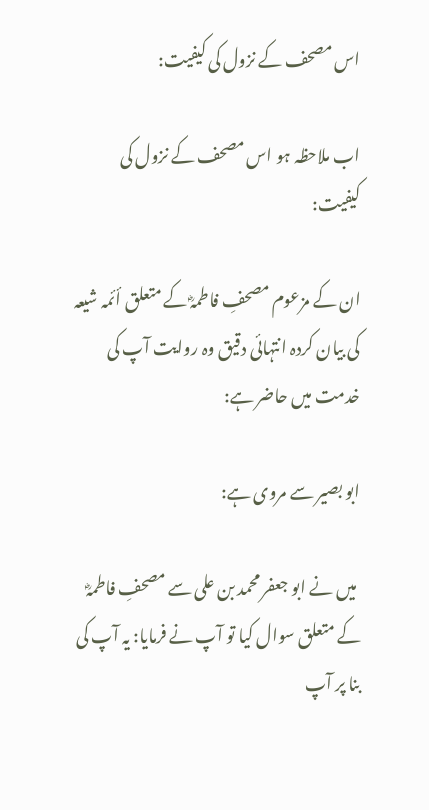اس مصحف کے نزول کی کیفیت:

اب ملاحظہ ہو اس مصحف کے نزول کی کیفیت:

ان کے مزعوم مصحفِ فاطمہؓ کے متعلق أئمہ شیعہ کی بیان کردہ انتہائی دقیق وہ روایت آپ کی خدمت میں حاضر ہے:

ابو بصیر سے مروی ہے:

 میں نے ابو جعفر محمد بن علی سے مصحفِ فاطمہؓ کے متعلق سوال کیا تو آپ نے فرمایا: یہ آپ کی بنا پر آپ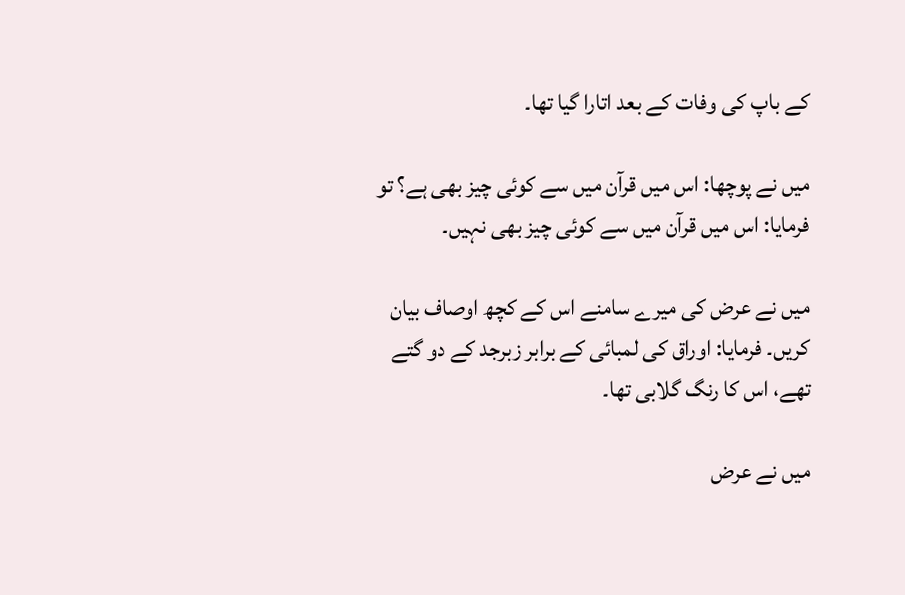کے باپ کی وفات کے بعد اتارا گیا تھا۔

میں نے پوچھا: اس میں قرآن میں سے کوئی چیز بھی ہے؟ تو فرمایا: اس میں قرآن میں سے کوئی چیز بھی نہیں۔

میں نے عرض کی میرے سامنے اس کے کچھ اوصاف بیان کریں۔ فرمایا: اوراق کی لمبائی کے برابر زبرجد کے دو گتے تھے، اس کا رنگ گلابی تھا۔

میں نے عرض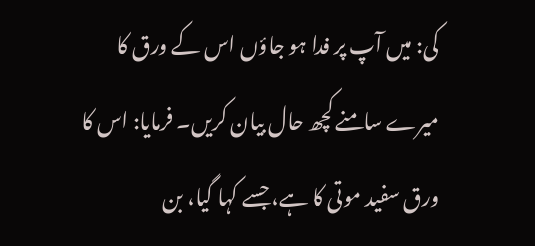کی: میں آپ پر فدا ہو جاؤں اس کے ورق کا میرے سامنے کچھ حال بیان کریں۔ فرمایا: اس کا ورق سفید موتی کا ہے، جسے کہا گیا، بن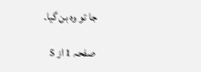جا تو وہ بن گیا۔

صفحہ 1 از 5